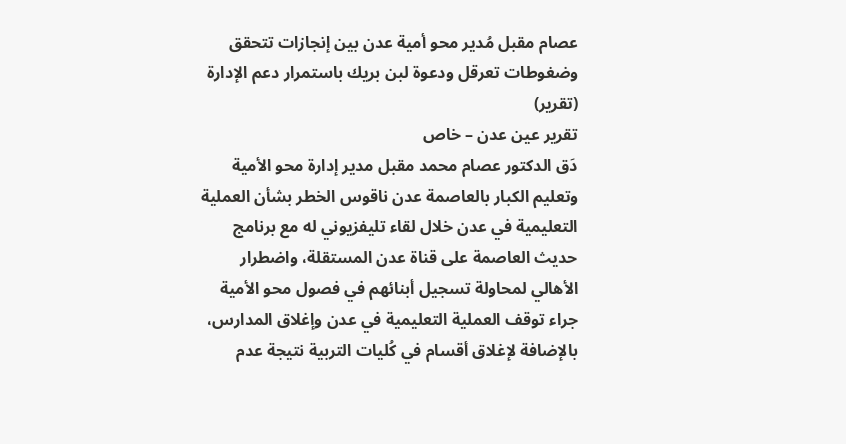عصام مقبل مُدير محو أمية عدن بين إنجازات تتحقق وضغوطات تعرقل ودعوة لبن بريك باستمرار دعم الإدارة (تقرير)
تقرير عين عدن – خاص
دَق الدكتور عصام محمد مقبل مدير إدارة محو الأمية وتعليم الكبار بالعاصمة عدن ناقوس الخطر بشأن العملية التعليمية في عدن خلال لقاء تليفزيوني له مع برنامج حديث العاصمة على قناة عدن المستقلة، واضطرار الأهالي لمحاولة تسجيل أبنائهم في فصول محو الأمية جراء توقف العملية التعليمية في عدن وإغلاق المدارس، بالإضافة لإغلاق أقسام في كُليات التربية نتيجة عدم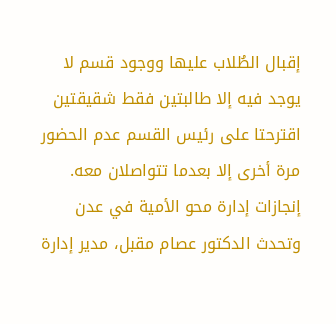إقبال الطُلاب عليها ووجود قسم لا يوجد فيه إلا طالبتين فقط شقيقتين اقترحتا على رئيس القسم عدم الحضور مرة أخرى إلا بعدما تتواصلان معه.
إنجازات إدارة محو الأمية في عدن
وتحدث الدكتور عصام مقبل، مدير إدارة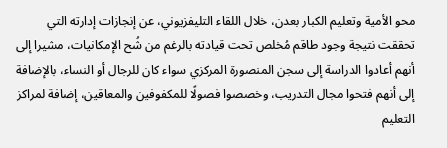محو الأمية وتعليم الكبار بعدن، خلال اللقاء التليفزيوني، عن إنجازات إدارته التي تحققت نتيجة وجود طاقم مُخلص تحت قيادته بالرغم من شُح الإمكانيات، مشيرا إلى أنهم أعادوا الدراسة إلى سجن المنصورة المركزي سواء كان للرجال أو النساء، بالإضافة إلى أنهم فتحوا مجال التدريب، وخصصوا فصولًا للمكفوفين والمعاقين، إضافة لمراكز التعليم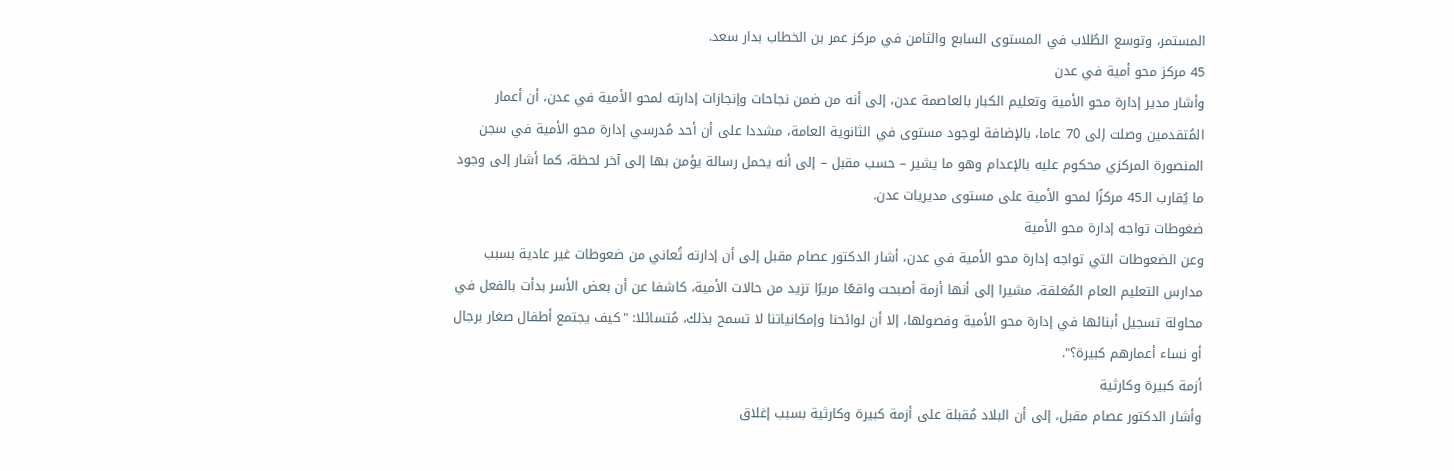المستمر، وتوسع الطُلاب في المستوى السابع والثامن في مركز عمر بن الخطاب بدار سعد.
45 مركز محو أمية في عدن
وأشار مدير إدارة محو الأمية وتعليم الكبار بالعاصمة عدن، إلى أنه من ضمن نجاحات وإنجازات إدارته لمحو الأمية في عدن، أن أعمار المُتقدمين وصلت إلى 70 عاما، بالإضافة لوجود مستوى في الثانوية العامة، مشددا على أن أحد مُدرسي إدارة محو الأمية في سجن المنصورة المركزي محكوم عليه بالإعدام وهو ما يشير – حسب مقبل – إلى أنه يحمل رسالة يؤمن بها إلى آخر لحظة، كما أشار إلى وجود ما يُقارب الـ45 مركزًا لمحو الأمية على مستوى مديريات عدن.
ضغوطات تواجه إدارة محو الأمية
وعن الضعوطات التي تواجه إدارة محو الأمية في عدن، أشار الدكتور عصام مقبل إلى أن إدارته تُعاني من ضعوطات غير عادية بسبب مدارس التعليم العام المُغلقة، مشيرا إلى أنها أزمة أصبحت واقعًا مريرًا تزيد من حالات الأمية، كاشفا عن أن بعض الأسر بدأت بالفعل في محاولة تسجيل أبنائها في إدارة محو الأمية وفصولها، إلا أن لوائحنا وإمكانياتنا لا تسمح بذلك، مُتسائلا: "كيف يجتمع أطفال صغار برجال أو نساء أعمارهم كبيرة؟".
أزمة كبيرة وكارثية
وأشار الدكتور عصام مقبل، إلى أن البلاد مُقبلة على أزمة كبيرة وكارثية بسبب إغلاق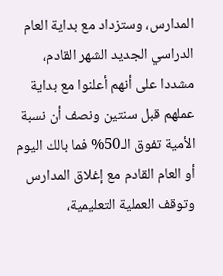المدارس، وستزداد مع بداية العام الدراسي الجديد الشهر القادم، مشددا على أنهم أعلنوا مع بداية عملهم قبل سنتين ونصف أن نسبة الأمية تفوق الـ50% فما بالك اليوم أو العام القادم مع إغلاق المدارس وتوقف العملية التعليمية،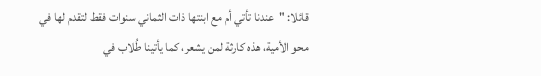قائلا: "عندنا تأتي أم مع ابنتها ذات الثماني سنوات فقط لتقدم لها في محو الأمية، هذه كارثة لمن يشعر، كما يأتينا طُلاب في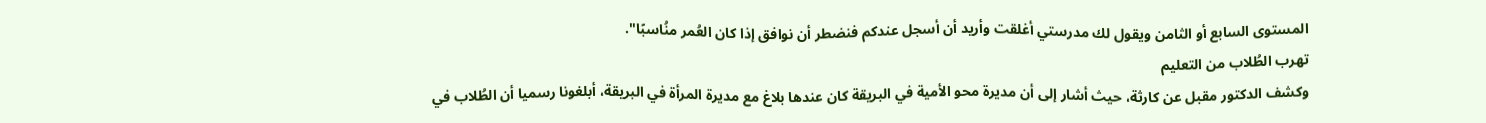المستوى السابع أو الثامن ويقول لك مدرستي أغلقت وأريد أن أسجل عندكم فنضطر أن نوافق إذا كان العُمر منُاسبًا".
تهرب الطُلاب من التعليم
وكشف الدكتور مقبل عن كارثة، حيث أشار إلى أن مديرة محو الأمية في البريقة كان عندها بلاغ مع مديرة المرأة في البريقة، أبلغونا رسميا أن الطُلاب في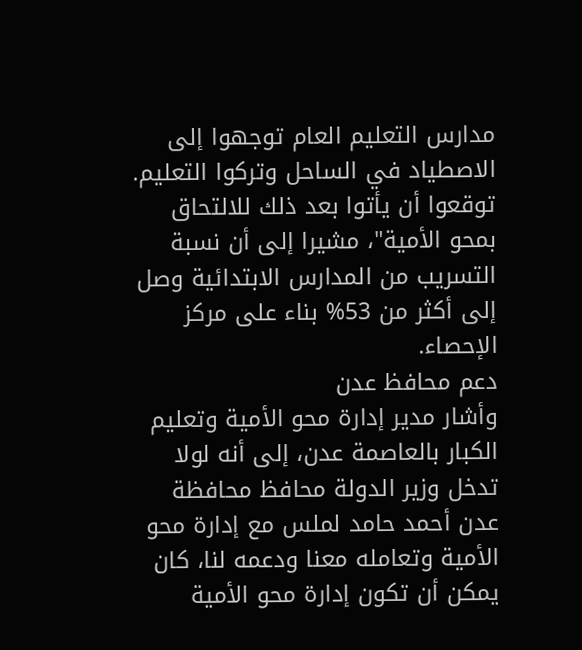مدارس التعليم العام توجهوا إلى الاصطياد في الساحل وتركوا التعليم. توقعوا أن يأتوا بعد ذلك للالتحاق بمحو الأمية"، مشيرا إلى أن نسبة التسريب من المدارس الابتدائية وصل إلى أكثر من 53% بناء على مركز الإحصاء.
دعم محافظ عدن
وأشار مدير إدارة محو الأمية وتعليم الكبار بالعاصمة عدن، إلى أنه لولا تدخل وزير الدولة محافظ محافظة عدن أحمد حامد لملس مع إدارة محو الأمية وتعامله معنا ودعمه لنا، كان يمكن أن تكون إدارة محو الأمية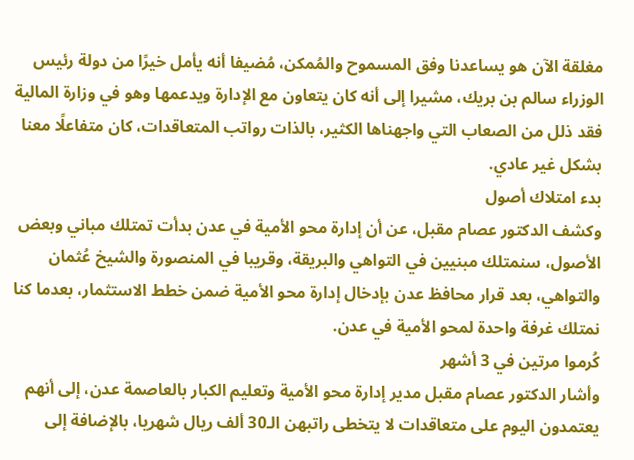مغلقة الآن هو يساعدنا وفق المسموح والمُمكن، مُضيفا أنه يأمل خيرًا من دولة رئيس الوزراء سالم بن بريك، مشيرا إلى أنه كان يتعاون مع الإدارة ويدعمها وهو في وزارة المالية فقد ذلل من الصعاب التي واجهناها الكثير، بالذات رواتب المتعاقدات، كان متفاعلًا معنا بشكل غير عادي.
بدء امتلاك أصول
وكشف الدكتور عصام مقبل، عن أن إدارة محو الأمية في عدن بدأت تمتلك مباني وبعض الأصول، سنمتلك مبنيين في التواهي والبريقة، وقريبا في المنصورة والشيخ عُثمان والتواهي، بعد قرار محافظ عدن بإدخال إدارة محو الأمية ضمن خطط الاستثمار، بعدما كنا نمتلك غرفة واحدة لمحو الأمية في عدن.
كُرموا مرتين في 3 أشهر
وأشار الدكتور عصام مقبل مدير إدارة محو الأمية وتعليم الكبار بالعاصمة عدن، إلى أنهم يعتمدون اليوم على متعاقدات لا يتخطى راتبهن الـ30 ألف ريال شهريا، بالإضافة إلى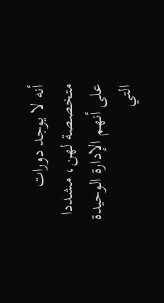أنه لا يوجد دورات متخصصة لهن، مشددا على أنهم الإدارة الوحيدة التي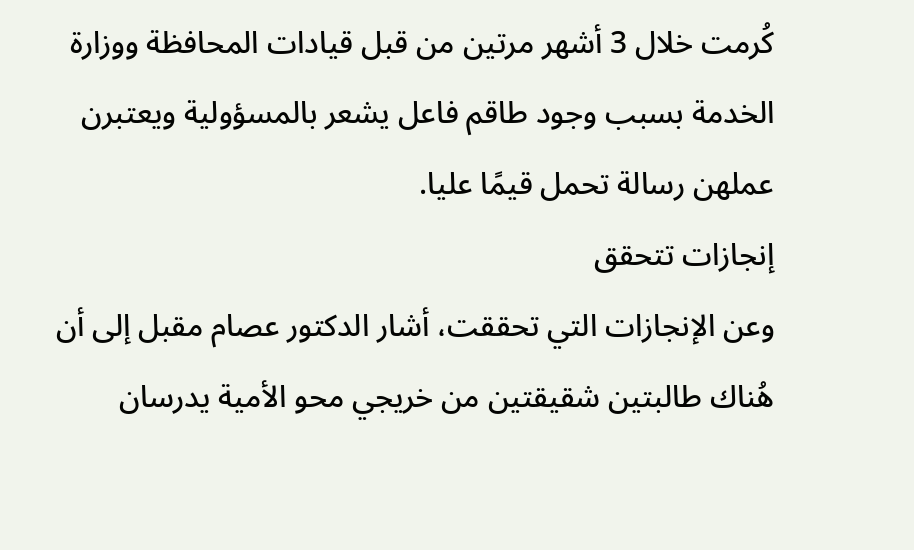كُرمت خلال 3 أشهر مرتين من قبل قيادات المحافظة ووزارة الخدمة بسبب وجود طاقم فاعل يشعر بالمسؤولية ويعتبرن عملهن رسالة تحمل قيمًا عليا.
إنجازات تتحقق
وعن الإنجازات التي تحققت، أشار الدكتور عصام مقبل إلى أن هُناك طالبتين شقيقتين من خريجي محو الأمية يدرسان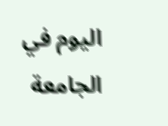اليوم في الجامعة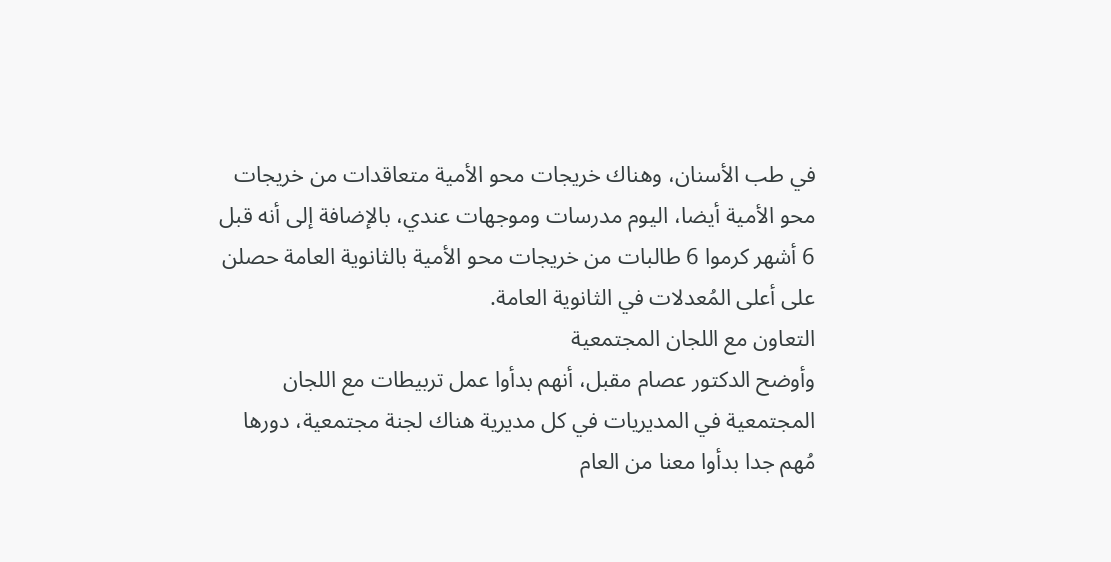في طب الأسنان، وهناك خريجات محو الأمية متعاقدات من خريجات محو الأمية أيضا، اليوم مدرسات وموجهات عندي، بالإضافة إلى أنه قبل 6 أشهر كرموا 6 طالبات من خريجات محو الأمية بالثانوية العامة حصلن على أعلى المُعدلات في الثانوية العامة.
التعاون مع اللجان المجتمعية
وأوضح الدكتور عصام مقبل، أنهم بدأوا عمل تربيطات مع اللجان المجتمعية في المديريات في كل مديرية هناك لجنة مجتمعية، دورها مُهم جدا بدأوا معنا من العام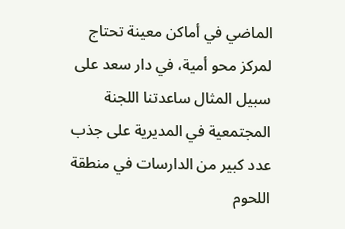الماضي في أماكن معينة تحتاج لمركز محو أمية، في دار سعد على سبيل المثال ساعدتنا اللجنة المجتمعية في المديرية على جذب عدد كبير من الدارسات في منطقة اللحوم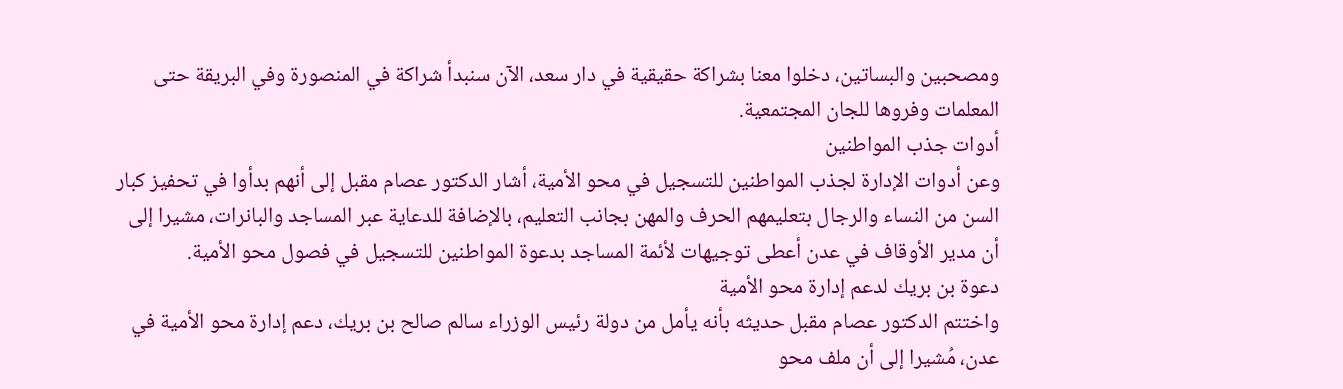ومصحبين والبساتين، دخلوا معنا بشراكة حقيقية في دار سعد، الآن سنبدأ شراكة في المنصورة وفي البريقة حتى المعلمات وفروها للجان المجتمعية.
أدوات جذب المواطنين
وعن أدوات الإدارة لجذب المواطنين للتسجيل في محو الأمية، أشار الدكتور عصام مقبل إلى أنهم بدأوا في تحفيز كبار السن من النساء والرجال بتعليمهم الحرف والمهن بجانب التعليم، بالإضافة للدعاية عبر المساجد والبانرات، مشيرا إلى أن مدير الأوقاف في عدن أعطى توجيهات لأئمة المساجد بدعوة المواطنين للتسجيل في فصول محو الأمية.
دعوة بن بريك لدعم إدارة محو الأمية
واختتم الدكتور عصام مقبل حديثه بأنه يأمل من دولة رئيس الوزراء سالم صالح بن بريك، دعم إدارة محو الأمية في عدن، مُشيرا إلى أن ملف محو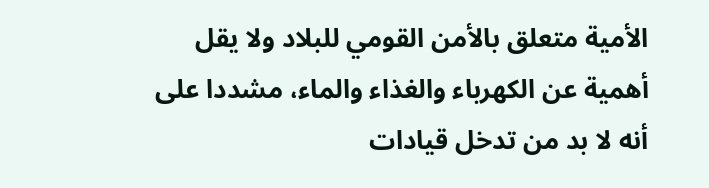الأمية متعلق بالأمن القومي للبلاد ولا يقل أهمية عن الكهرباء والغذاء والماء، مشددا على أنه لا بد من تدخل قيادات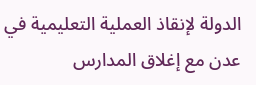الدولة لإنقاذ العملية التعليمية في عدن مع إغلاق المدارس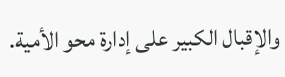والإقبال الكبير على إدارة محو الأمية.